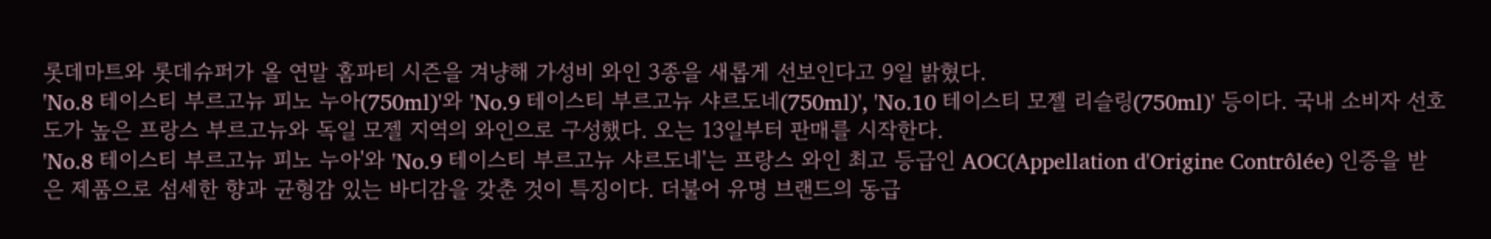롯데마트와 롯데슈퍼가 올 연말 홈파티 시즌을 겨냥해 가성비 와인 3종을 새롭게 선보인다고 9일 밝혔다.
'No.8 테이스티 부르고뉴 피노 누아(750ml)'와 'No.9 테이스티 부르고뉴 샤르도네(750ml)', 'No.10 테이스티 모젤 리슬링(750ml)' 등이다. 국내 소비자 선호도가 높은 프랑스 부르고뉴와 독일 모젤 지역의 와인으로 구성했다. 오는 13일부터 판매를 시작한다.
'No.8 테이스티 부르고뉴 피노 누아'와 'No.9 테이스티 부르고뉴 샤르도네'는 프랑스 와인 최고 등급인 AOC(Appellation d'Origine Contrôlée) 인증을 받은 제품으로 섬세한 향과 균형감 있는 바디감을 갖춘 것이 특징이다. 더불어 유명 브랜드의 동급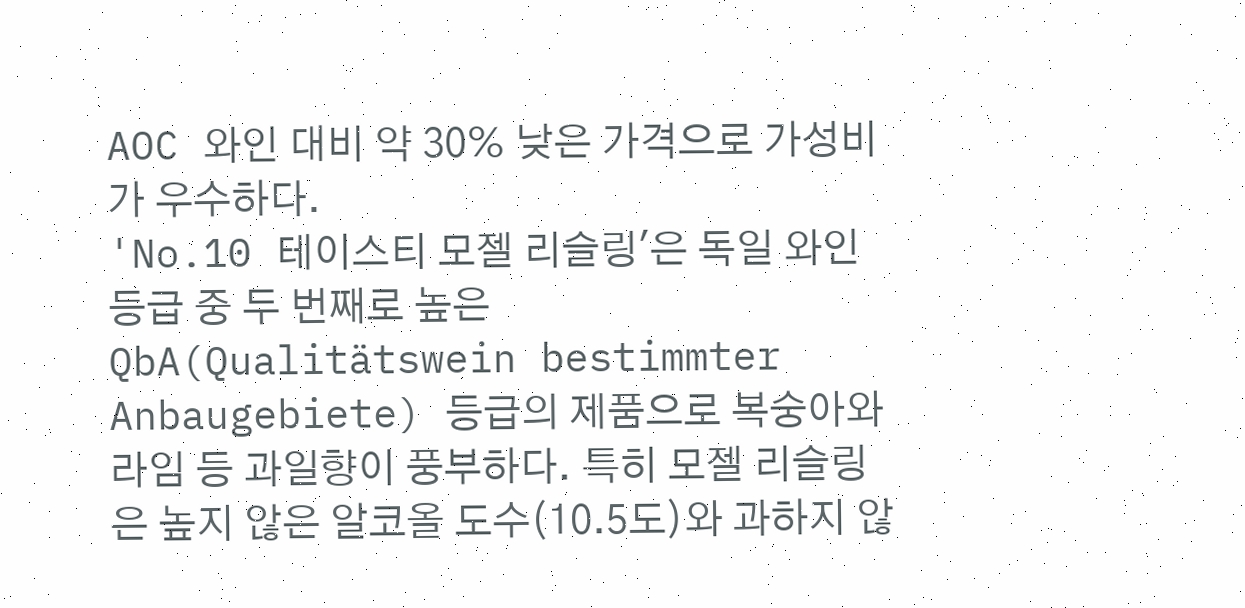AOC 와인 대비 약 30% 낮은 가격으로 가성비가 우수하다.
'No.10 테이스티 모젤 리슬링'은 독일 와인 등급 중 두 번째로 높은 QbA(Qualitätswein bestimmter Anbaugebiete) 등급의 제품으로 복숭아와 라임 등 과일향이 풍부하다. 특히 모젤 리슬링은 높지 않은 알코올 도수(10.5도)와 과하지 않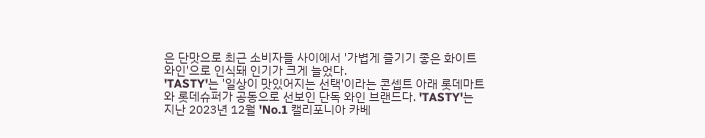은 단맛으로 최근 소비자들 사이에서 '가볍게 즐기기 좋은 화이트 와인'으로 인식돼 인기가 크게 늘었다.
'TASTY'는 '일상이 맛있어지는 선택'이라는 콘셉트 아래 롯데마트와 롯데슈퍼가 공동으로 선보인 단독 와인 브랜드다. 'TASTY'는 지난 2023년 12월 'No.1 캘리포니아 카베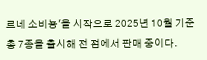르네 소비뇽'을 시작으로 2025년 10월 기준 총 7종을 출시해 전 점에서 판매 중이다.